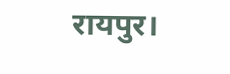रायपुर।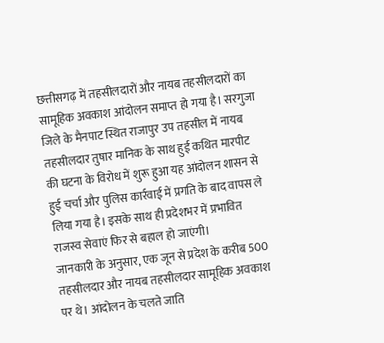छत्तीसगढ़ में तहसीलदारों और नायब तहसीलदारों का सामूहिक अवकाश आंदोलन समाप्त हो गया है। सरगुजा जिले के मैनपाट स्थित राजापुर उप तहसील में नायब तहसीलदार तुषार मानिक के साथ हुई कथित मारपीट की घटना के विरोध में शुरू हुआ यह आंदोलन शासन से हुई चर्चा और पुलिस कार्रवाई में प्रगति के बाद वापस ले लिया गया है। इसके साथ ही प्रदेशभर में प्रभावित राजस्व सेवाएं फिर से बहाल हो जाएंगी।
जानकारी के अनुसार, एक जून से प्रदेश के करीब 500 तहसीलदार और नायब तहसीलदार सामूहिक अवकाश पर थे। आंदोलन के चलते जाति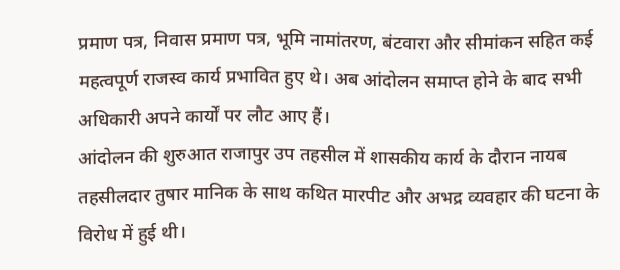प्रमाण पत्र, निवास प्रमाण पत्र, भूमि नामांतरण, बंटवारा और सीमांकन सहित कई महत्वपूर्ण राजस्व कार्य प्रभावित हुए थे। अब आंदोलन समाप्त होने के बाद सभी अधिकारी अपने कार्यों पर लौट आए हैं।
आंदोलन की शुरुआत राजापुर उप तहसील में शासकीय कार्य के दौरान नायब तहसीलदार तुषार मानिक के साथ कथित मारपीट और अभद्र व्यवहार की घटना के विरोध में हुई थी।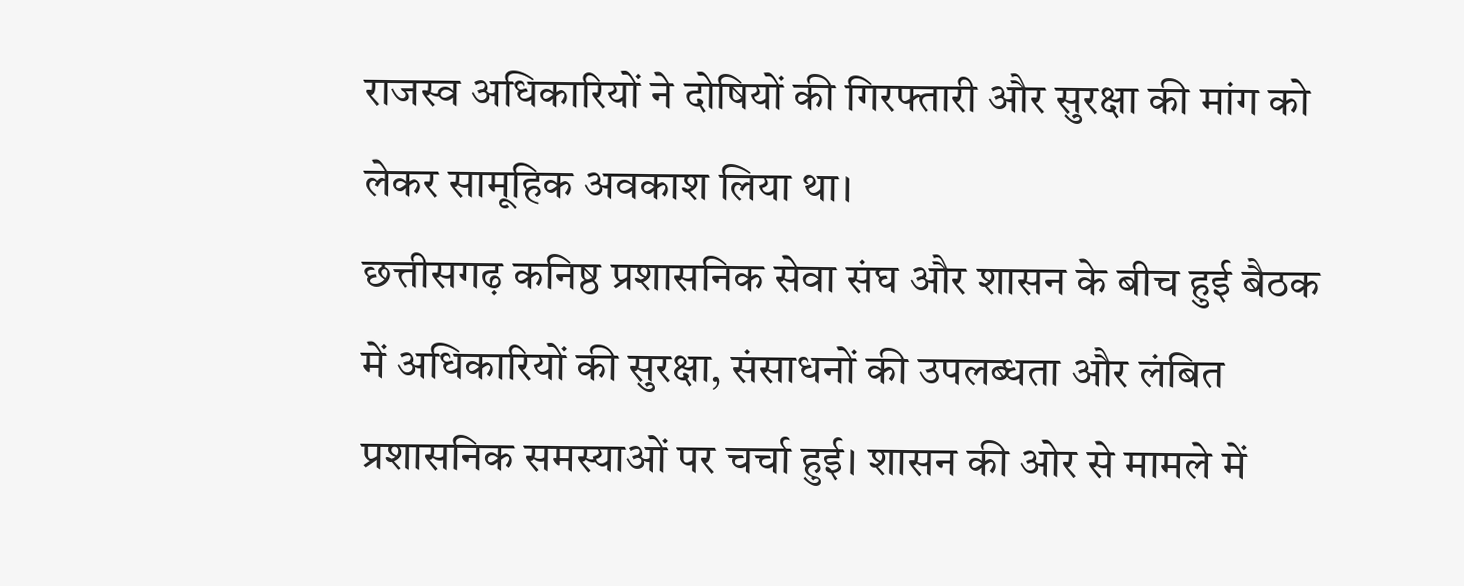राजस्व अधिकारियों ने दोषियों की गिरफ्तारी और सुरक्षा की मांग को लेकर सामूहिक अवकाश लिया था।
छत्तीसगढ़ कनिष्ठ प्रशासनिक सेवा संघ और शासन के बीच हुई बैठक में अधिकारियों की सुरक्षा, संसाधनों की उपलब्धता और लंबित प्रशासनिक समस्याओं पर चर्चा हुई। शासन की ओर से मामले में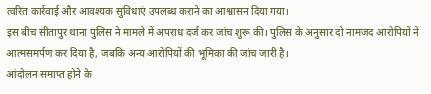त्वरित कार्रवाई और आवश्यक सुविधाएं उपलब्ध कराने का आश्वासन दिया गया।
इस बीच सीतापुर थाना पुलिस ने मामले में अपराध दर्ज कर जांच शुरू की। पुलिस के अनुसार दो नामजद आरोपियों ने आत्मसमर्पण कर दिया है, जबकि अन्य आरोपियों की भूमिका की जांच जारी है।
आंदोलन समाप्त होने के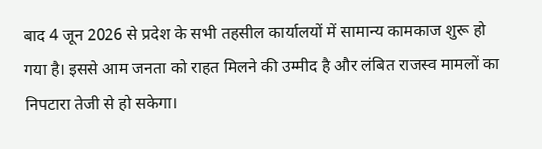बाद 4 जून 2026 से प्रदेश के सभी तहसील कार्यालयों में सामान्य कामकाज शुरू हो गया है। इससे आम जनता को राहत मिलने की उम्मीद है और लंबित राजस्व मामलों का निपटारा तेजी से हो सकेगा।